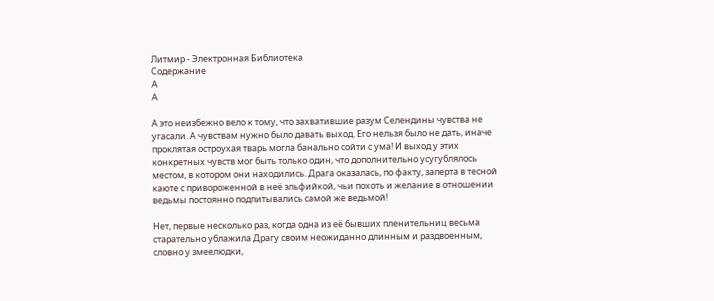Литмир - Электронная Библиотека
Содержание
A
A

А это неизбежно вело к тому, что захватившие разум Селендины чувства не угасали. А чувствам нужно было давать выход. Его нельзя было не дать, иначе проклятая остроухая тварь могла банально сойти с ума! И выход у этих конкретных чувств мог быть только один, что дополнительно усугублялось местом, в котором они находились. Драга оказалась, по факту, заперта в тесной каюте с привороженной в неё эльфийкой, чьи похоть и желание в отношении ведьмы постоянно подпитывались самой же ведьмой!

Нет, первые несколько раз, когда одна из её бывших пленительниц весьма старательно ублажила Драгу своим неожиданно длинным и раздвоенным, словно у змеелюдки,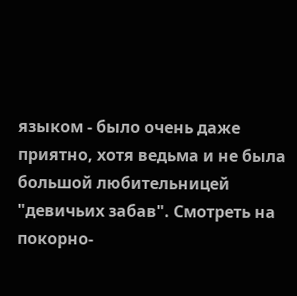языком - было очень даже приятно, хотя ведьма и не была большой любительницей "девичьих забав". Смотреть на покорно-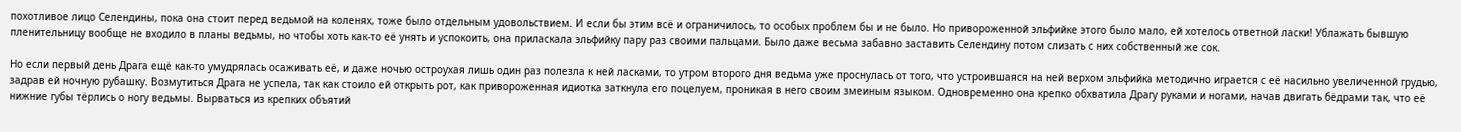похотливое лицо Селендины, пока она стоит перед ведьмой на коленях, тоже было отдельным удовольствием. И если бы этим всё и ограничилось, то особых проблем бы и не было. Но привороженной эльфийке этого было мало, ей хотелось ответной ласки! Ублажать бывшую пленительницу вообще не входило в планы ведьмы, но чтобы хоть как-то её унять и успокоить, она приласкала эльфийку пару раз своими пальцами. Было даже весьма забавно заставить Селендину потом слизать с них собственный же сок.

Но если первый день Драга ещё как-то умудрялась осаживать её, и даже ночью остроухая лишь один раз полезла к ней ласками, то утром второго дня ведьма уже проснулась от того, что устроившаяся на ней верхом эльфийка методично играется с её насильно увеличенной грудью, задрав ей ночную рубашку. Возмутиться Драга не успела, так как стоило ей открыть рот, как привороженная идиотка заткнула его поцелуем, проникая в него своим змеиным языком. Одновременно она крепко обхватила Драгу руками и ногами, начав двигать бёдрами так, что её нижние губы тёрлись о ногу ведьмы. Вырваться из крепких объятий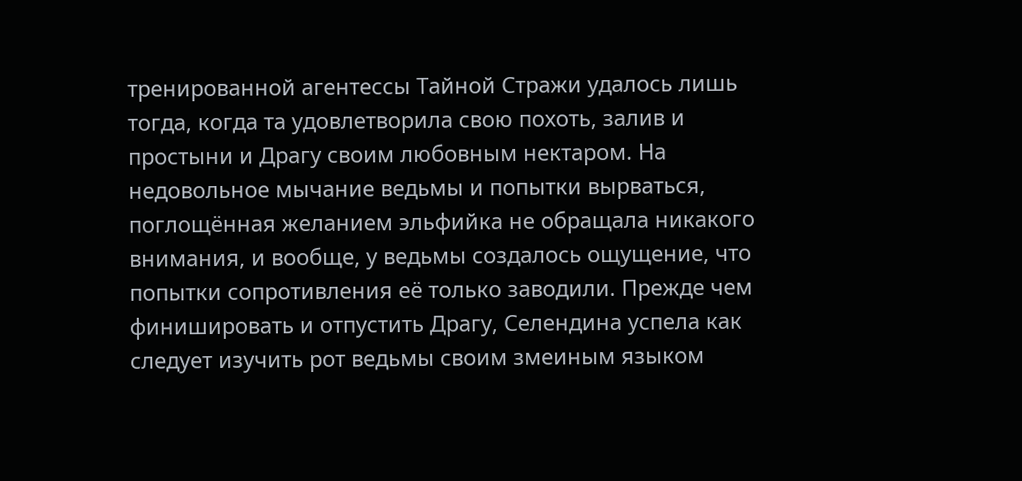тренированной агентессы Тайной Стражи удалось лишь тогда, когда та удовлетворила свою похоть, залив и простыни и Драгу своим любовным нектаром. На недовольное мычание ведьмы и попытки вырваться, поглощённая желанием эльфийка не обращала никакого внимания, и вообще, у ведьмы создалось ощущение, что попытки сопротивления её только заводили. Прежде чем финишировать и отпустить Драгу, Селендина успела как следует изучить рот ведьмы своим змеиным языком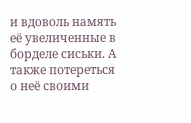и вдоволь намять её увеличенные в борделе сиськи. А также потереться о неё своими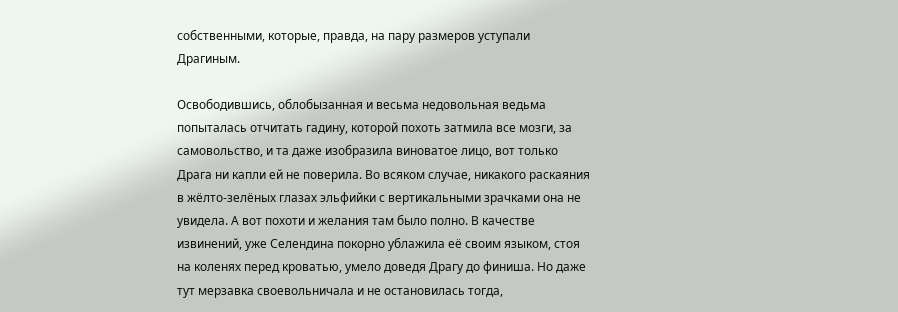собственными, которые, правда, на пару размеров уступали Драгиным.

Освободившись, облобызанная и весьма недовольная ведьма попыталась отчитать гадину, которой похоть затмила все мозги, за самовольство, и та даже изобразила виноватое лицо, вот только Драга ни капли ей не поверила. Во всяком случае, никакого раскаяния в жёлто-зелёных глазах эльфийки с вертикальными зрачками она не увидела. А вот похоти и желания там было полно. В качестве извинений, уже Селендина покорно ублажила её своим языком, стоя на коленях перед кроватью, умело доведя Драгу до финиша. Но даже тут мерзавка своевольничала и не остановилась тогда,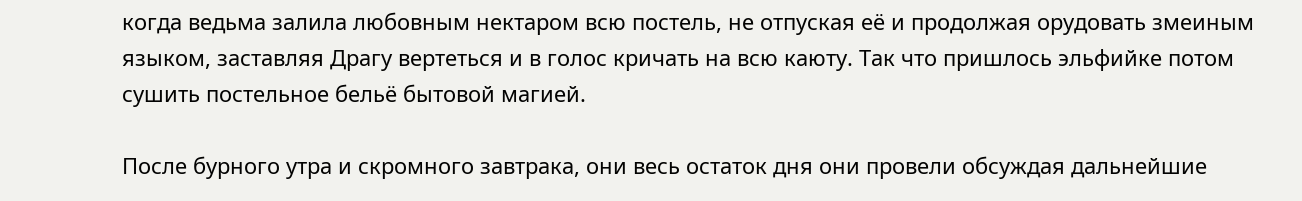когда ведьма залила любовным нектаром всю постель, не отпуская её и продолжая орудовать змеиным языком, заставляя Драгу вертеться и в голос кричать на всю каюту. Так что пришлось эльфийке потом сушить постельное бельё бытовой магией.

После бурного утра и скромного завтрака, они весь остаток дня они провели обсуждая дальнейшие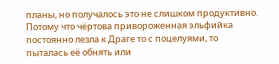планы, но получалось это не слишком продуктивно. Потому что чёртова привороженная эльфийка постоянно лезла к Драге то с поцелуями, то пыталась её обнять или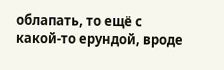облапать, то ещё с какой-то ерундой, вроде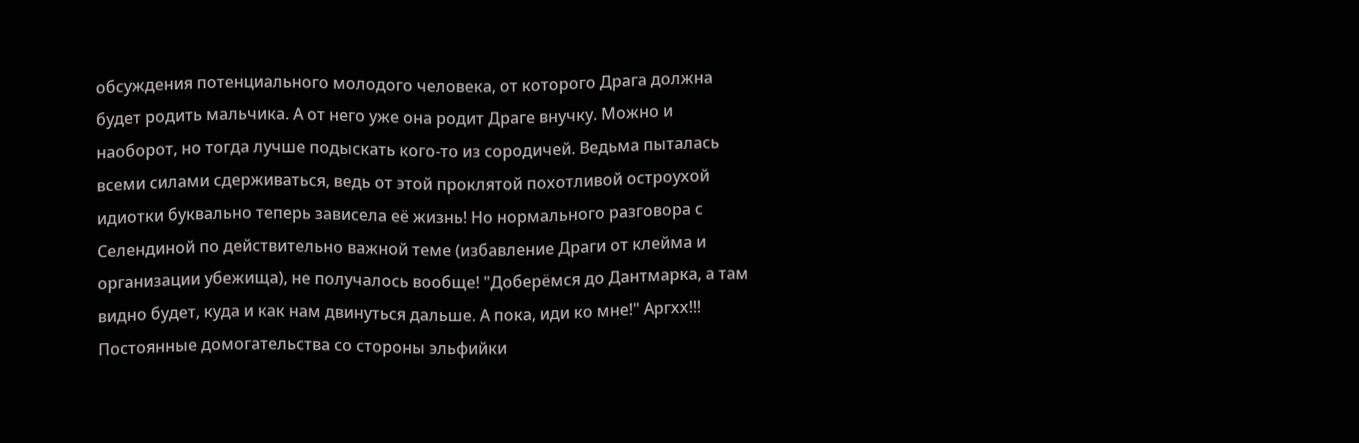обсуждения потенциального молодого человека, от которого Драга должна будет родить мальчика. А от него уже она родит Драге внучку. Можно и наоборот, но тогда лучше подыскать кого-то из сородичей. Ведьма пыталась всеми силами сдерживаться, ведь от этой проклятой похотливой остроухой идиотки буквально теперь зависела её жизнь! Но нормального разговора с Селендиной по действительно важной теме (избавление Драги от клейма и организации убежища), не получалось вообще! "Доберёмся до Дантмарка, а там видно будет, куда и как нам двинуться дальше. А пока, иди ко мне!" Аргхх!!! Постоянные домогательства со стороны эльфийки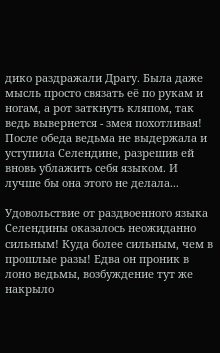дико раздражали Драгу. Была даже мысль просто связать её по рукам и ногам, а рот заткнуть кляпом, так ведь вывернется - змея похотливая! После обеда ведьма не выдержала и уступила Селендине, разрешив ей вновь ублажить себя языком. И лучше бы она этого не делала...

Удовольствие от раздвоенного языка Селендины оказалось неожиданно сильным! Куда более сильным, чем в прошлые разы! Едва он проник в лоно ведьмы, возбуждение тут же накрыло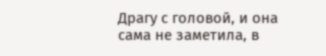Драгу с головой, и она сама не заметила, в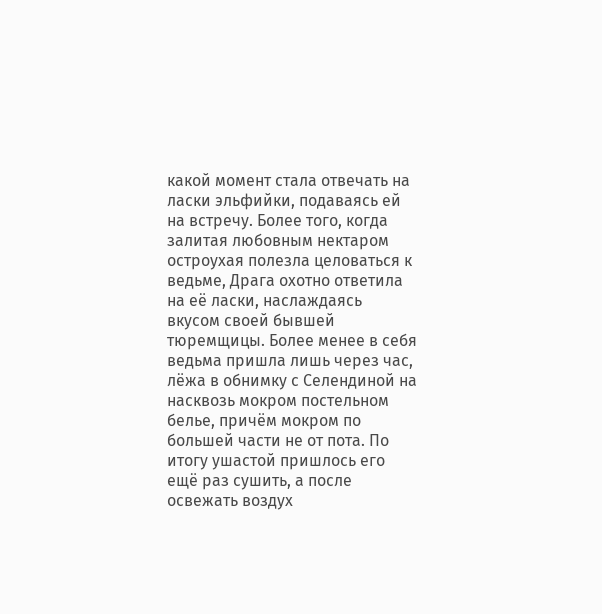какой момент стала отвечать на ласки эльфийки, подаваясь ей на встречу. Более того, когда залитая любовным нектаром остроухая полезла целоваться к ведьме, Драга охотно ответила на её ласки, наслаждаясь вкусом своей бывшей тюремщицы. Более менее в себя ведьма пришла лишь через час, лёжа в обнимку с Селендиной на насквозь мокром постельном белье, причём мокром по большей части не от пота. По итогу ушастой пришлось его ещё раз сушить, а после освежать воздух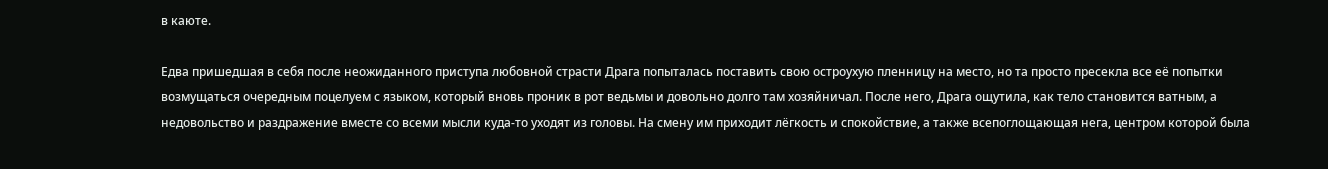в каюте.

Едва пришедшая в себя после неожиданного приступа любовной страсти Драга попыталась поставить свою остроухую пленницу на место, но та просто пресекла все её попытки возмущаться очередным поцелуем с языком, который вновь проник в рот ведьмы и довольно долго там хозяйничал. После него, Драга ощутила, как тело становится ватным, а недовольство и раздражение вместе со всеми мысли куда-то уходят из головы. На смену им приходит лёгкость и спокойствие, а также всепоглощающая нега, центром которой была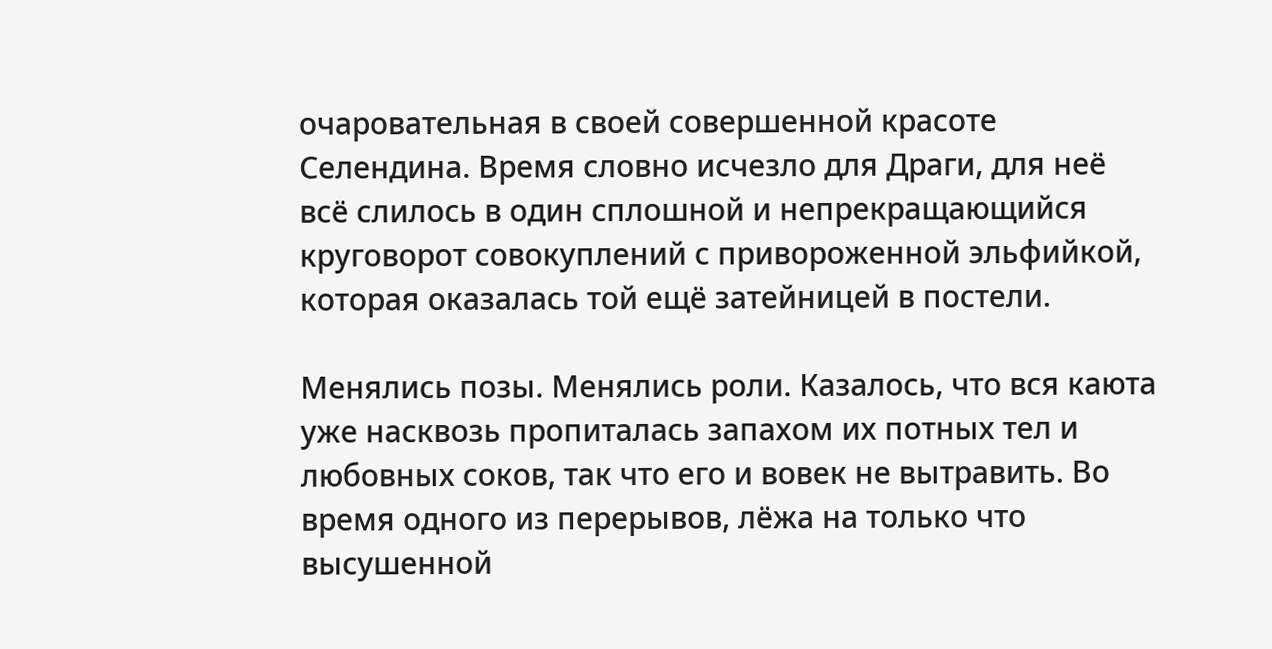очаровательная в своей совершенной красоте Селендина. Время словно исчезло для Драги, для неё всё слилось в один сплошной и непрекращающийся круговорот совокуплений с привороженной эльфийкой, которая оказалась той ещё затейницей в постели.

Менялись позы. Менялись роли. Казалось, что вся каюта уже насквозь пропиталась запахом их потных тел и любовных соков, так что его и вовек не вытравить. Во время одного из перерывов, лёжа на только что высушенной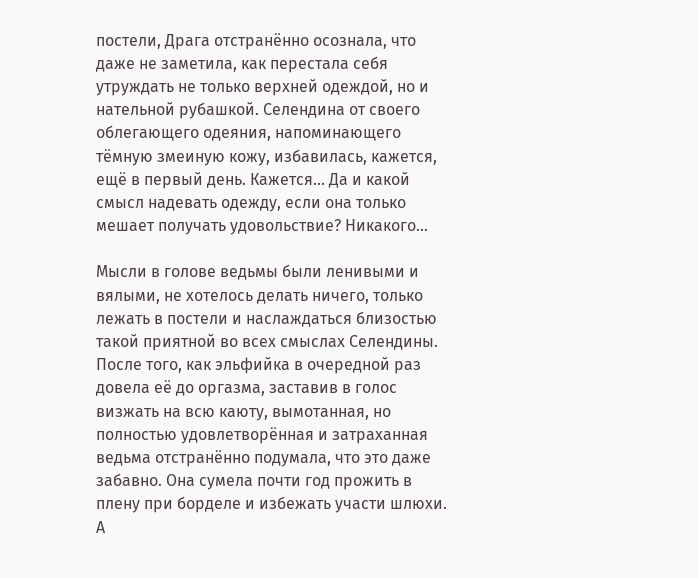постели, Драга отстранённо осознала, что даже не заметила, как перестала себя утруждать не только верхней одеждой, но и нательной рубашкой. Селендина от своего облегающего одеяния, напоминающего тёмную змеиную кожу, избавилась, кажется, ещё в первый день. Кажется... Да и какой смысл надевать одежду, если она только мешает получать удовольствие? Никакого...

Мысли в голове ведьмы были ленивыми и вялыми, не хотелось делать ничего, только лежать в постели и наслаждаться близостью такой приятной во всех смыслах Селендины. После того, как эльфийка в очередной раз довела её до оргазма, заставив в голос визжать на всю каюту, вымотанная, но полностью удовлетворённая и затраханная ведьма отстранённо подумала, что это даже забавно. Она сумела почти год прожить в плену при борделе и избежать участи шлюхи. А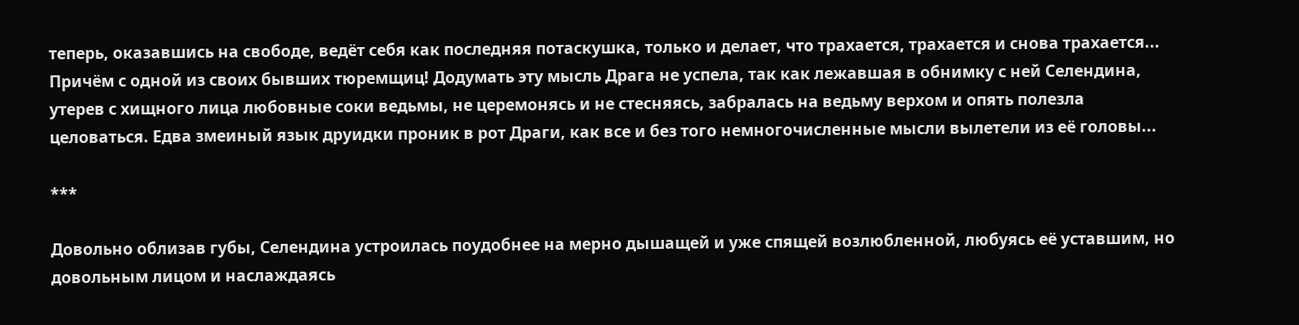теперь, оказавшись на свободе, ведёт себя как последняя потаскушка, только и делает, что трахается, трахается и снова трахается... Причём с одной из своих бывших тюремщиц! Додумать эту мысль Драга не успела, так как лежавшая в обнимку с ней Селендина, утерев с хищного лица любовные соки ведьмы, не церемонясь и не стесняясь, забралась на ведьму верхом и опять полезла целоваться. Едва змеиный язык друидки проник в рот Драги, как все и без того немногочисленные мысли вылетели из её головы...

***

Довольно облизав губы, Селендина устроилась поудобнее на мерно дышащей и уже спящей возлюбленной, любуясь её уставшим, но довольным лицом и наслаждаясь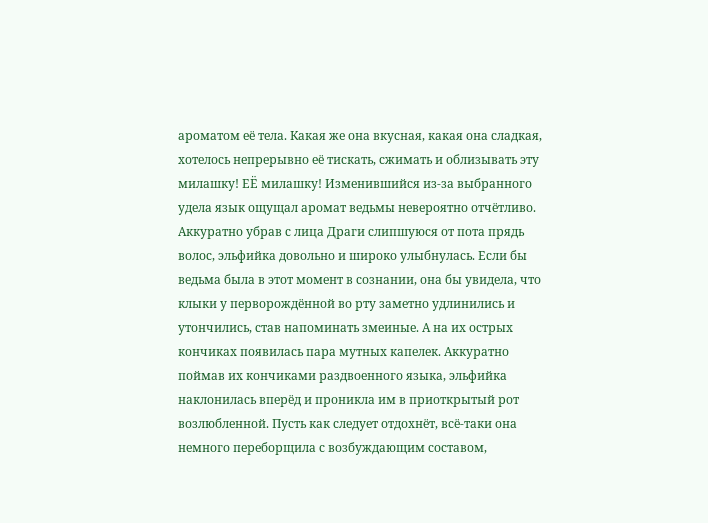ароматом её тела. Какая же она вкусная, какая она сладкая, хотелось непрерывно её тискать, сжимать и облизывать эту милашку! ЕЁ милашку! Изменившийся из-за выбранного удела язык ощущал аромат ведьмы невероятно отчётливо. Аккуратно убрав с лица Драги слипшуюся от пота прядь волос, эльфийка довольно и широко улыбнулась. Если бы ведьма была в этот момент в сознании, она бы увидела, что клыки у перворождённой во рту заметно удлинились и утончились, став напоминать змеиные. А на их острых кончиках появилась пара мутных капелек. Аккуратно поймав их кончиками раздвоенного языка, эльфийка наклонилась вперёд и проникла им в приоткрытый рот возлюбленной. Пусть как следует отдохнёт, всё-таки она немного переборщила с возбуждающим составом,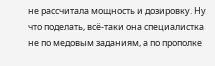не рассчитала мощность и дозировку. Ну что поделать, всё-таки она специалистка не по медовым заданиям, а по прополке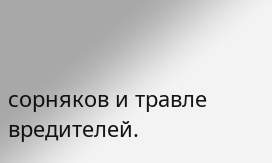сорняков и травле вредителей.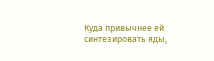Куда привычнее ей синтезировать яды,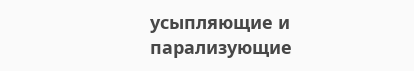усыпляющие и парализующие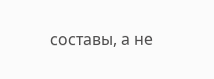составы, а не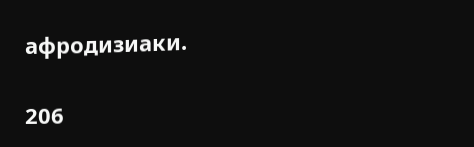афродизиаки.

206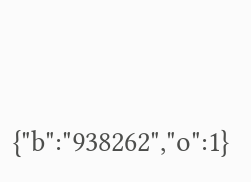{"b":"938262","o":1}